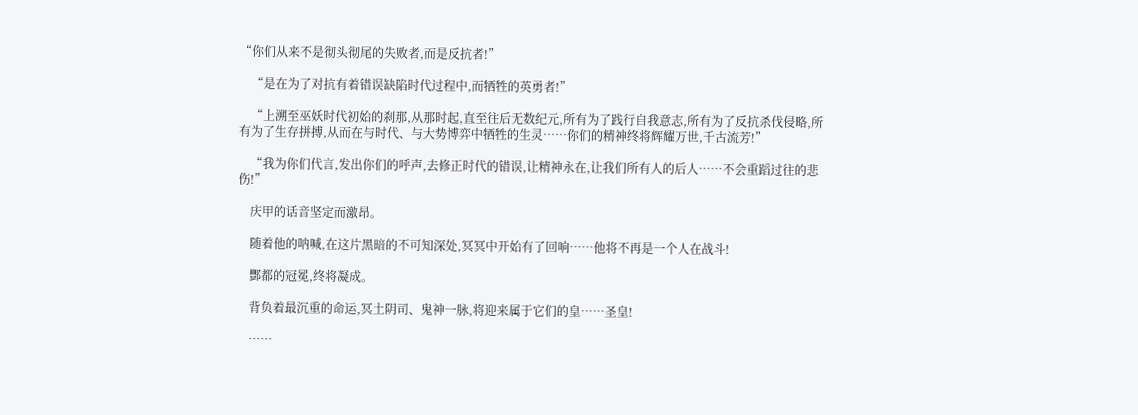“你们从来不是彻头彻尾的失败者,而是反抗者!”

    “是在为了对抗有着错误缺陷时代过程中,而牺牲的英勇者!”

    “上溯至巫妖时代初始的刹那,从那时起,直至往后无数纪元,所有为了践行自我意志,所有为了反抗杀伐侵略,所有为了生存拼搏,从而在与时代、与大势博弈中牺牲的生灵……你们的精神终将辉耀万世,千古流芳!”

    “我为你们代言,发出你们的呼声,去修正时代的错误,让精神永在,让我们所有人的后人……不会重蹈过往的悲伤!”

    庆甲的话音坚定而激昂。

    随着他的呐喊,在这片黑暗的不可知深处,冥冥中开始有了回响……他将不再是一个人在战斗!

    酆都的冠冕,终将凝成。

    背负着最沉重的命运,冥土阴司、鬼神一脉,将迎来属于它们的皇……圣皇!

    ……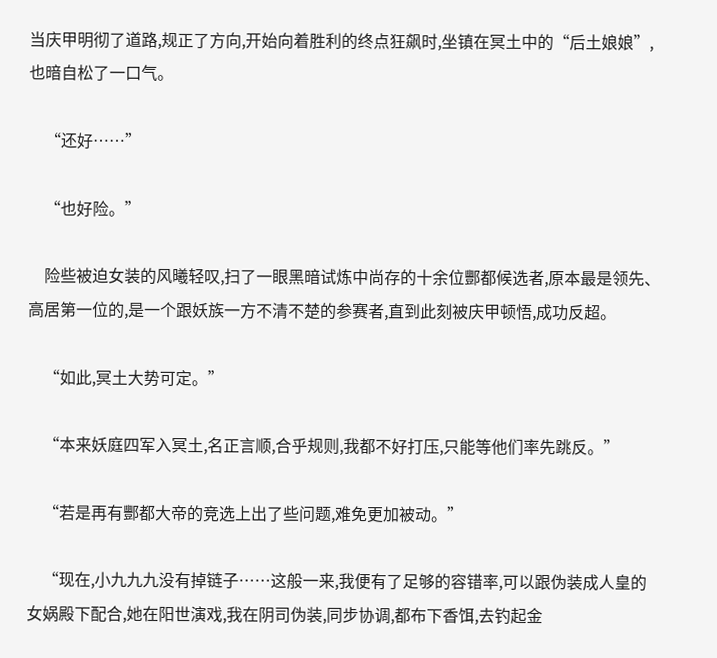当庆甲明彻了道路,规正了方向,开始向着胜利的终点狂飙时,坐镇在冥土中的“后土娘娘”,也暗自松了一口气。

    “还好……”

    “也好险。”

    险些被迫女装的风曦轻叹,扫了一眼黑暗试炼中尚存的十余位酆都候选者,原本最是领先、高居第一位的,是一个跟妖族一方不清不楚的参赛者,直到此刻被庆甲顿悟,成功反超。

    “如此,冥土大势可定。”

    “本来妖庭四军入冥土,名正言顺,合乎规则,我都不好打压,只能等他们率先跳反。”

    “若是再有酆都大帝的竞选上出了些问题,难免更加被动。”

    “现在,小九九九没有掉链子……这般一来,我便有了足够的容错率,可以跟伪装成人皇的女娲殿下配合,她在阳世演戏,我在阴司伪装,同步协调,都布下香饵,去钓起金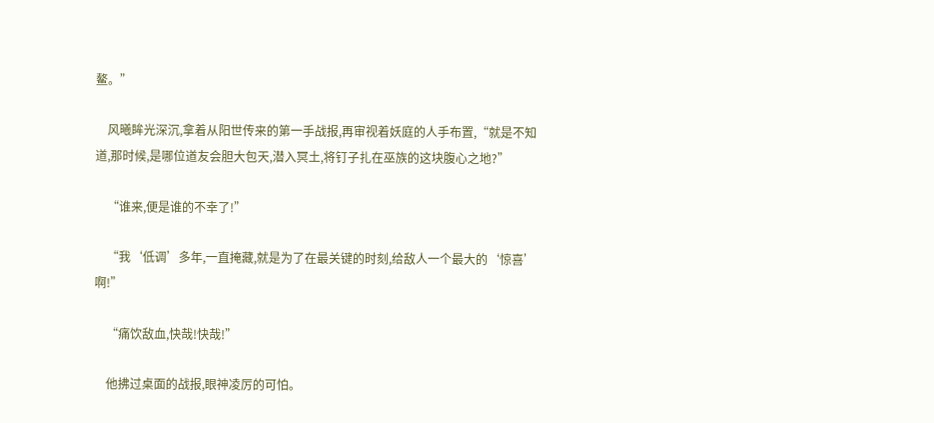鳌。”

    风曦眸光深沉,拿着从阳世传来的第一手战报,再审视着妖庭的人手布置,“就是不知道,那时候,是哪位道友会胆大包天,潜入冥土,将钉子扎在巫族的这块腹心之地?”

    “谁来,便是谁的不幸了!”

    “我‘低调’多年,一直掩藏,就是为了在最关键的时刻,给敌人一个最大的‘惊喜’啊!”

    “痛饮敌血,快哉!快哉!”

    他拂过桌面的战报,眼神凌厉的可怕。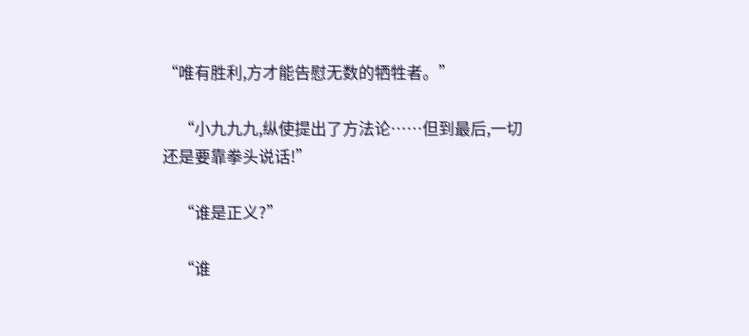“唯有胜利,方才能告慰无数的牺牲者。”

    “小九九九,纵使提出了方法论……但到最后,一切还是要靠拳头说话!”

    “谁是正义?”

    “谁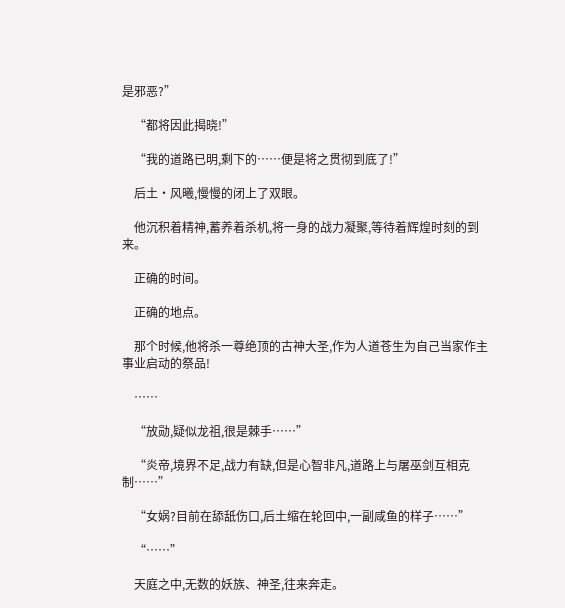是邪恶?”

    “都将因此揭晓!”

    “我的道路已明,剩下的……便是将之贯彻到底了!”

    后土·风曦,慢慢的闭上了双眼。

    他沉积着精神,蓄养着杀机,将一身的战力凝聚,等待着辉煌时刻的到来。

    正确的时间。

    正确的地点。

    那个时候,他将杀一尊绝顶的古神大圣,作为人道苍生为自己当家作主事业启动的祭品!

    ……

    “放勋,疑似龙祖,很是棘手……”

    “炎帝,境界不足,战力有缺,但是心智非凡,道路上与屠巫剑互相克制……”

    “女娲?目前在舔舐伤口,后土缩在轮回中,一副咸鱼的样子……”

    “……”

    天庭之中,无数的妖族、神圣,往来奔走。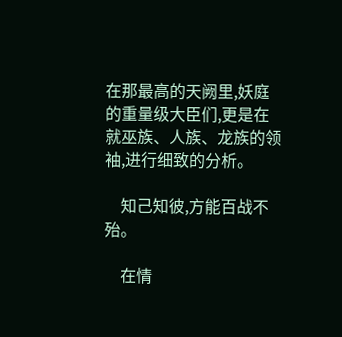在那最高的天阙里,妖庭的重量级大臣们,更是在就巫族、人族、龙族的领袖,进行细致的分析。

    知己知彼,方能百战不殆。

    在情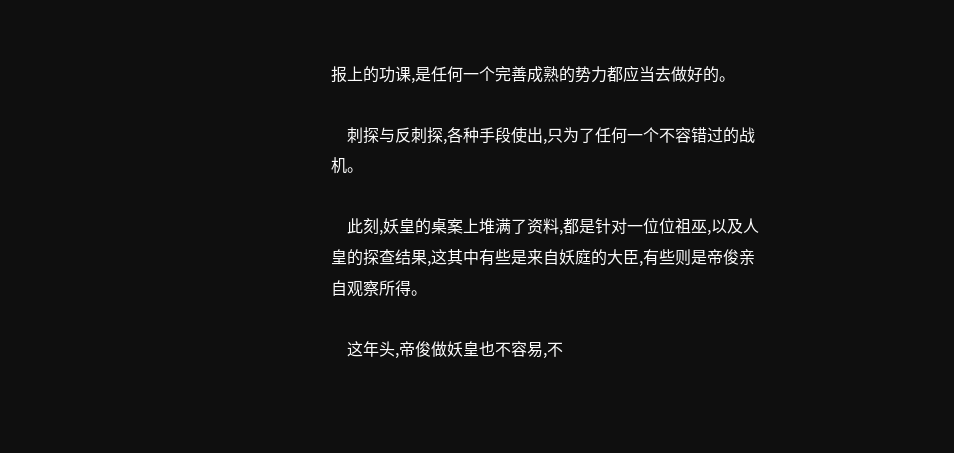报上的功课,是任何一个完善成熟的势力都应当去做好的。

    刺探与反刺探,各种手段使出,只为了任何一个不容错过的战机。

    此刻,妖皇的桌案上堆满了资料,都是针对一位位祖巫,以及人皇的探查结果,这其中有些是来自妖庭的大臣,有些则是帝俊亲自观察所得。

    这年头,帝俊做妖皇也不容易,不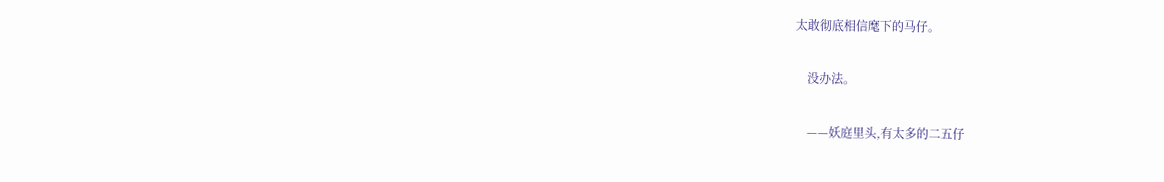太敢彻底相信麾下的马仔。

    没办法。

    ——妖庭里头,有太多的二五仔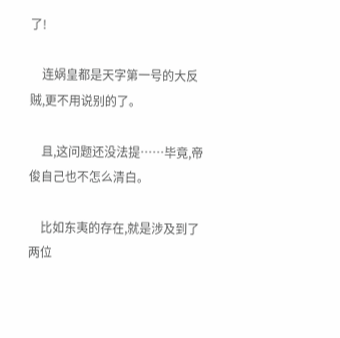了!

    连娲皇都是天字第一号的大反贼,更不用说别的了。

    且,这问题还没法提……毕竟,帝俊自己也不怎么清白。

    比如东夷的存在,就是涉及到了两位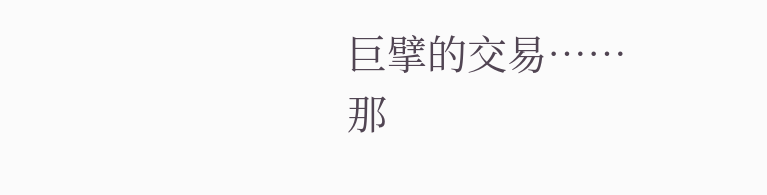巨擘的交易……那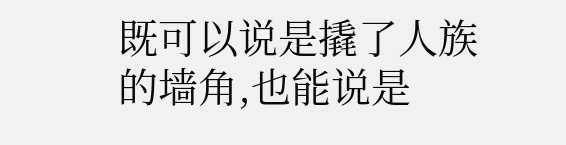既可以说是撬了人族的墙角,也能说是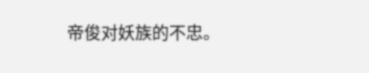帝俊对妖族的不忠。